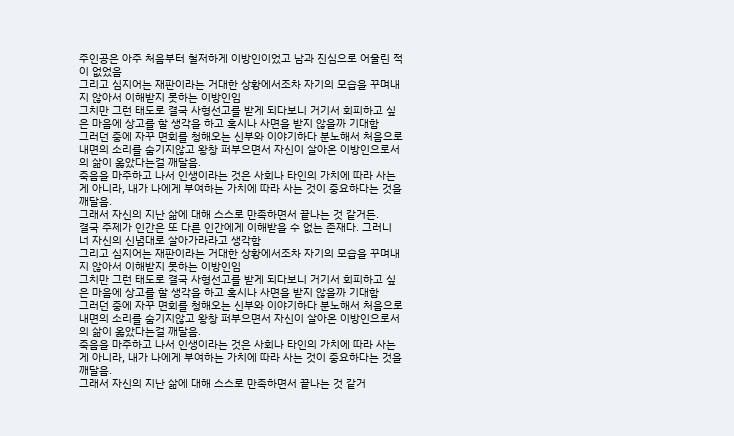주인공은 아주 처음부터 철저하게 이방인이었고 남과 진심으로 어울린 적이 없었음
그리고 심지어는 재판이라는 거대한 상황에서조차 자기의 모습을 꾸며내지 않아서 이해받지 못하는 이방인임
그치만 그런 태도로 결국 사형선고를 받게 되다보니 거기서 회피하고 싶은 마음에 상고를 할 생각을 하고 혹시나 사면을 받지 않을까 기대함
그러던 중에 자꾸 면회를 청해오는 신부와 이야기하다 분노해서 처음으로 내면의 소리를 숨기지않고 왕창 퍼부으면서 자신이 살아온 이방인으로서의 삶이 옳았다는걸 깨달음.
죽음을 마주하고 나서 인생이라는 것은 사회나 타인의 가치에 따라 사는 게 아니라, 내가 나에게 부여하는 가치에 따라 사는 것이 중요하다는 것을 깨달음.
그래서 자신의 지난 삶에 대해 스스로 만족하면서 끝나는 것 같거든.
결국 주제가 인간은 또 다른 인간에게 이해받을 수 없는 존재다. 그러니 너 자신의 신념대로 살아가라라고 생각함
그리고 심지어는 재판이라는 거대한 상황에서조차 자기의 모습을 꾸며내지 않아서 이해받지 못하는 이방인임
그치만 그런 태도로 결국 사형선고를 받게 되다보니 거기서 회피하고 싶은 마음에 상고를 할 생각을 하고 혹시나 사면을 받지 않을까 기대함
그러던 중에 자꾸 면회를 청해오는 신부와 이야기하다 분노해서 처음으로 내면의 소리를 숨기지않고 왕창 퍼부으면서 자신이 살아온 이방인으로서의 삶이 옳았다는걸 깨달음.
죽음을 마주하고 나서 인생이라는 것은 사회나 타인의 가치에 따라 사는 게 아니라, 내가 나에게 부여하는 가치에 따라 사는 것이 중요하다는 것을 깨달음.
그래서 자신의 지난 삶에 대해 스스로 만족하면서 끝나는 것 같거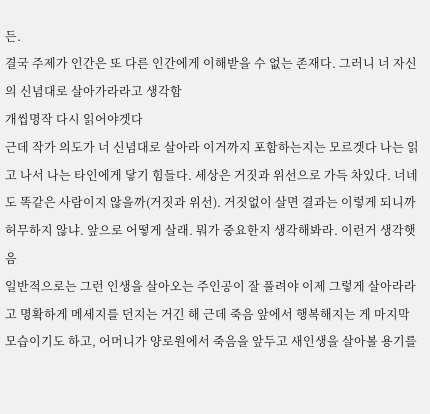든.
결국 주제가 인간은 또 다른 인간에게 이해받을 수 없는 존재다. 그러니 너 자신의 신념대로 살아가라라고 생각함
개씹명작 다시 읽어야겟다
근데 작가 의도가 너 신념대로 살아라 이거까지 포함하는지는 모르겟다 나는 읽고 나서 나는 타인에게 닿기 힘들다. 세상은 거짓과 위선으로 가득 차있다. 너네도 똑같은 사람이지 않을까(거짓과 위선). 거짓없이 살면 결과는 이렇게 되니까 허무하지 않냐. 앞으로 어떻게 살래. 뭐가 중요한지 생각해봐라. 이런거 생각햇음
일반적으로는 그런 인생을 살아오는 주인공이 잘 풀려야 이제 그렇게 살아라라고 명확하게 메세지를 던지는 거긴 해 근데 죽음 앞에서 행복해지는 게 마지막 모습이기도 하고, 어머니가 양로원에서 죽음을 앞두고 새인생을 살아볼 용기를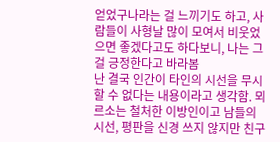얻었구나라는 걸 느끼기도 하고, 사람들이 사형날 많이 모여서 비웃었으면 좋겠다고도 하다보니, 나는 그걸 긍정한다고 바라봄
난 결국 인간이 타인의 시선을 무시할 수 없다는 내용이라고 생각함. 뫼르소는 철처한 이방인이고 남들의 시선, 평판을 신경 쓰지 않지만 친구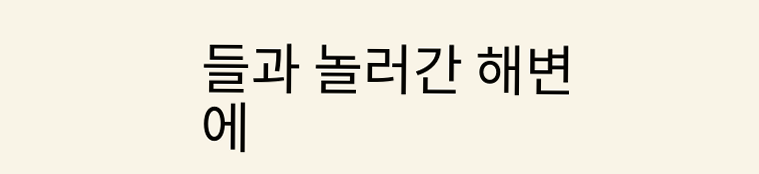들과 놀러간 해변에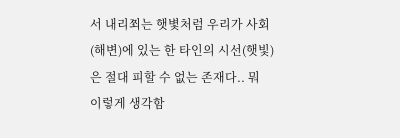서 내리쬐는 햇볓처럼 우리가 사회(해변)에 있는 한 타인의 시선(햇빛)은 절대 피할 수 없는 존재다.. 뭐 이렇게 생각함